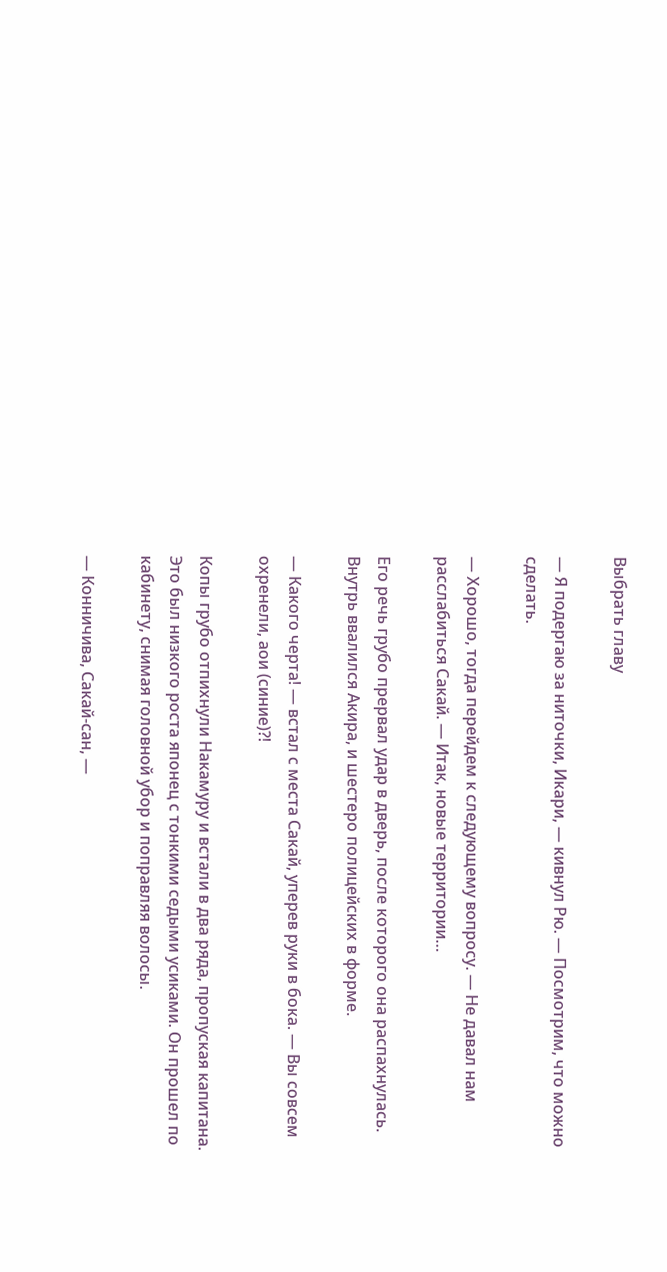Выбрать главу

— Я подергаю за ниточки, Икари, — кивнул Рю. — Посмотрим, что можно сделать.

— Хорошо, тогда перейдем к следующему вопросу. — Не давал нам расслабиться Сакай. — Итак, новые территории…

Его речь грубо прервал удар в дверь, после которого она распахнулась. Внутрь ввалился Акира, и шестеро полицейских в форме.

— Какого черта! — встал с места Сакай, уперев руки в бока. — Вы совсем охренели, аои (синие)⁈

Копы грубо отпихнули Накамуру и встали в два ряда, пропуская капитана. Это был низкого роста японец с тонкими седыми усиками. Он прошел по кабинету, снимая головной убор и поправляя волосы.

— Конничива, Сакай-сан, —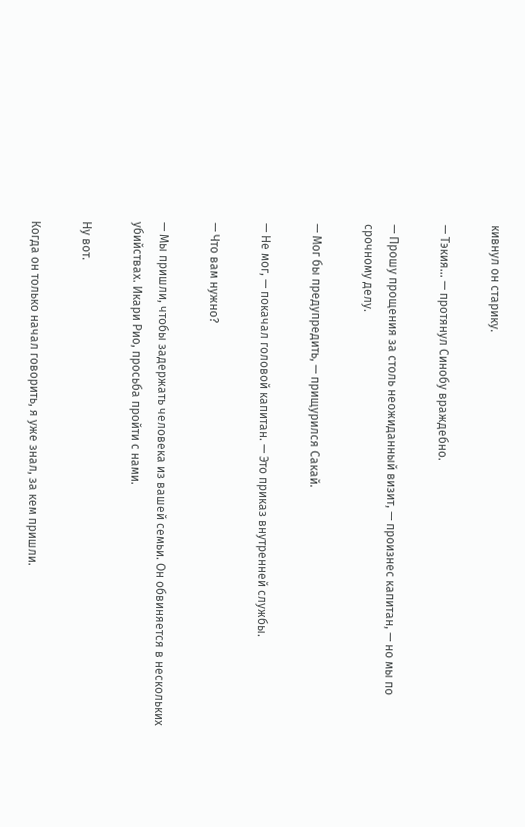кивнул он старику.

— Тэкия… — протянул Синобу враждебно.

— Прошу прощения за столь неожиданный визит, — произнес капитан, — но мы по срочному делу.

— Мог бы предупредить, — прищурился Сакай.

— Не мог, — покачал головой капитан. — Это приказ внутренней службы.

— Что вам нужно?

— Мы пришли, чтобы задержать человека из вашей семьи. Он обвиняется в нескольких убийствах. Икари Рио, просьба пройти с нами.

Ну вот.

Когда он только начал говорить, я уже знал, за кем пришли.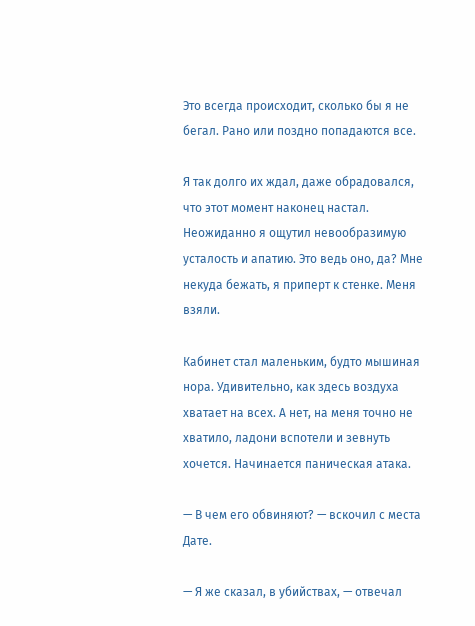Это всегда происходит, сколько бы я не бегал. Рано или поздно попадаются все.

Я так долго их ждал, даже обрадовался, что этот момент наконец настал. Неожиданно я ощутил невообразимую усталость и апатию. Это ведь оно, да? Мне некуда бежать, я приперт к стенке. Меня взяли.

Кабинет стал маленьким, будто мышиная нора. Удивительно, как здесь воздуха хватает на всех. А нет, на меня точно не хватило, ладони вспотели и зевнуть хочется. Начинается паническая атака.

— В чем его обвиняют? — вскочил с места Дате.

— Я же сказал, в убийствах, — отвечал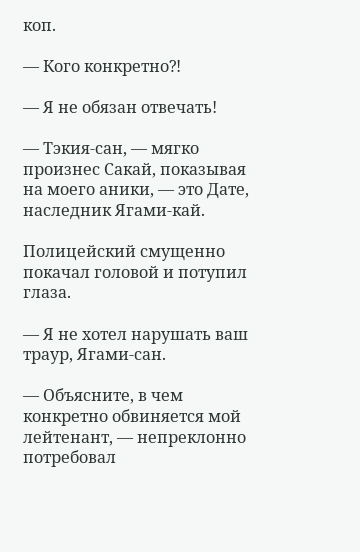коп.

— Кого конкретно⁈

— Я не обязан отвечать!

— Тэкия-сан, — мягко произнес Сакай, показывая на моего аники, — это Дате, наследник Ягами-кай.

Полицейский смущенно покачал головой и потупил глаза.

— Я не хотел нарушать ваш траур, Ягами-сан.

— Объясните, в чем конкретно обвиняется мой лейтенант, — непреклонно потребовал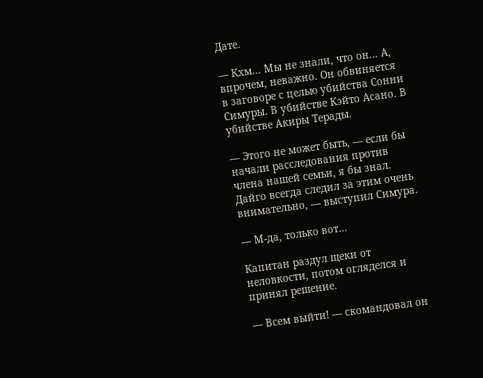Дате.

— Кхм… Мы не знали, что он… А, впрочем, неважно. Он обвиняется в заговоре с целью убийства Сонни Симуры. В убийстве Кэйто Асано. В убийстве Акиры Терады.

— Этого не может быть, — если бы начали расследования против члена нашей семьи, я бы знал. Дайго всегда следил за этим очень внимательно, — выступил Симура.

— М-да, только вот…

Капитан раздул щеки от неловкости, потом огляделся и принял решение.

— Всем выйти! — скомандовал он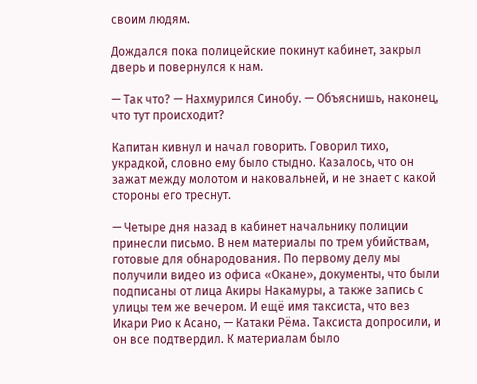своим людям.

Дождался пока полицейские покинут кабинет, закрыл дверь и повернулся к нам.

— Так что? — Нахмурился Синобу. — Объяснишь, наконец, что тут происходит?

Капитан кивнул и начал говорить. Говорил тихо, украдкой, словно ему было стыдно. Казалось, что он зажат между молотом и наковальней, и не знает с какой стороны его треснут.

— Четыре дня назад в кабинет начальнику полиции принесли письмо. В нем материалы по трем убийствам, готовые для обнародования. По первому делу мы получили видео из офиса «Окане», документы, что были подписаны от лица Акиры Накамуры, а также запись с улицы тем же вечером. И ещё имя таксиста, что вез Икари Рио к Асано, — Катаки Рёма. Таксиста допросили, и он все подтвердил. К материалам было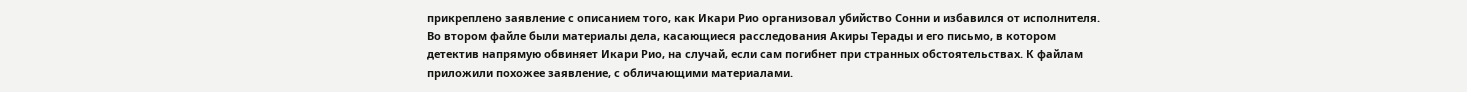прикреплено заявление с описанием того, как Икари Рио организовал убийство Сонни и избавился от исполнителя. Во втором файле были материалы дела, касающиеся расследования Акиры Терады и его письмо, в котором детектив напрямую обвиняет Икари Рио, на случай, если сам погибнет при странных обстоятельствах. К файлам приложили похожее заявление, с обличающими материалами.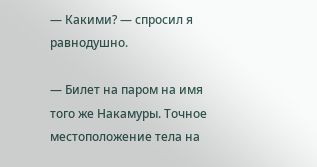— Какими? — спросил я равнодушно.

— Билет на паром на имя того же Накамуры. Точное местоположение тела на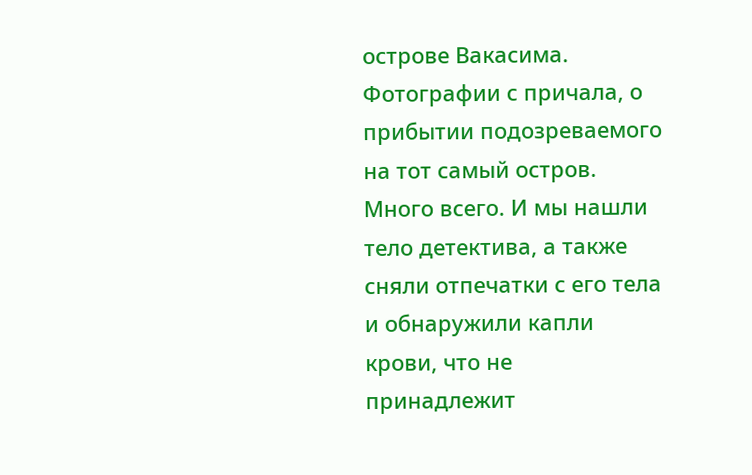острове Вакасима. Фотографии с причала, о прибытии подозреваемого на тот самый остров. Много всего. И мы нашли тело детектива, а также сняли отпечатки с его тела и обнаружили капли крови, что не принадлежит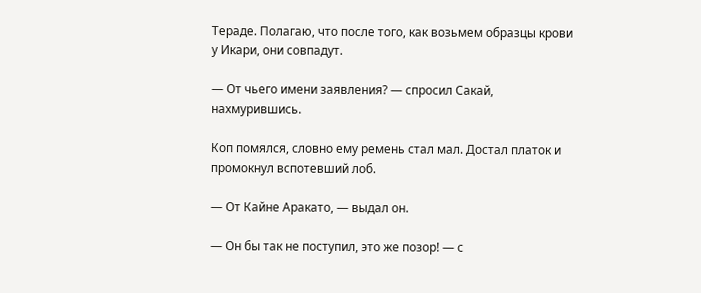Тераде. Полагаю, что после того, как возьмем образцы крови у Икари, они совпадут.

— От чьего имени заявления? — спросил Сакай, нахмурившись.

Коп помялся, словно ему ремень стал мал. Достал платок и промокнул вспотевший лоб.

— От Кайне Аракато, — выдал он.

— Он бы так не поступил, это же позор! — с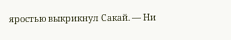яростью выкрикнул Сакай. — Ни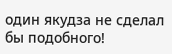один якудза не сделал бы подобного!